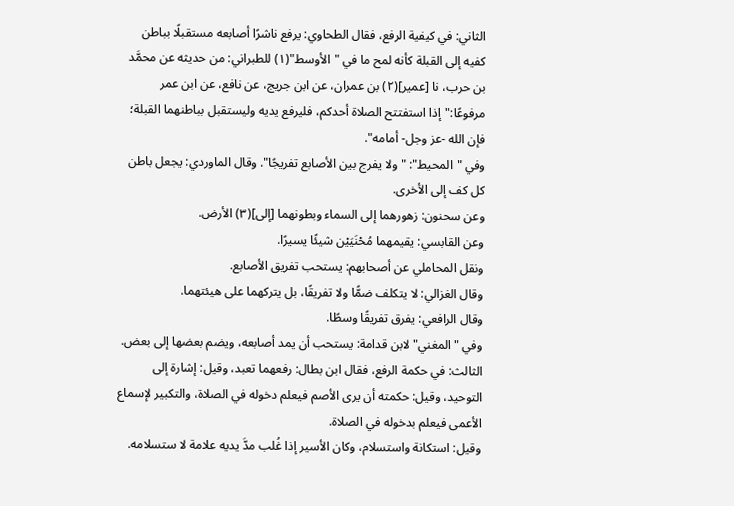الثاني: في كيفية الرفع، فقال الطحاوي: يرفع ناشرًا أصابعه مستقبلًا بباطن كفيه إلى القبلة كأنه لمح ما في "الأوسط"(١) للطبراني: من حديثه عن محمَّد بن حرب، نا [عمير](٢) بن عمران، عن ابن جريج، عن نافع، عن ابن عمر مرفوعًا:"إذا استفتتح الصلاة أحدكم، فليرفع يديه وليستقبل بباطنهما القبلة؛ فإن الله -عز وجل- أمامه".
وفي "المحيط": "ولا يفرج بين الأصابع تفريجًا". وقال الماوردي: يجعل باطن كل كف إلى الأخرى.
وعن سحنون: زهورهما إلى السماء وبطونهما [إلى](٣) الأرض.
وعن القابسي: يقيمهما مُحْنَيَيْن شيئًا يسيرًا.
ونقل المحاملي عن أصحابهم: يستحب تفريق الأصابع.
وقال الغزالي: لا يتكلف ضمًّا ولا تفريقًا، بل يتركهما على هيئتهما.
وقال الرافعي: يفرق تفريقًا وسطًا.
وفي "المغني" لابن قدامة: يستحب أن يمد أصابعه، ويضم بعضها إلى بعض.
الثالث: في حكمة الرفع، فقال ابن بطال: رفعهما تعبد، وقيل: إشارة إلى التوحيد، وقيل: حكمته أن يرى الأصم فيعلم دخوله في الصلاة، والتكبير لإسماع الأعمى فيعلم بدخوله في الصلاة.
وقيل: استكانة واستسلام، وكان الأسير إذا غُلب مدَّ يديه علامة لا ستسلامه.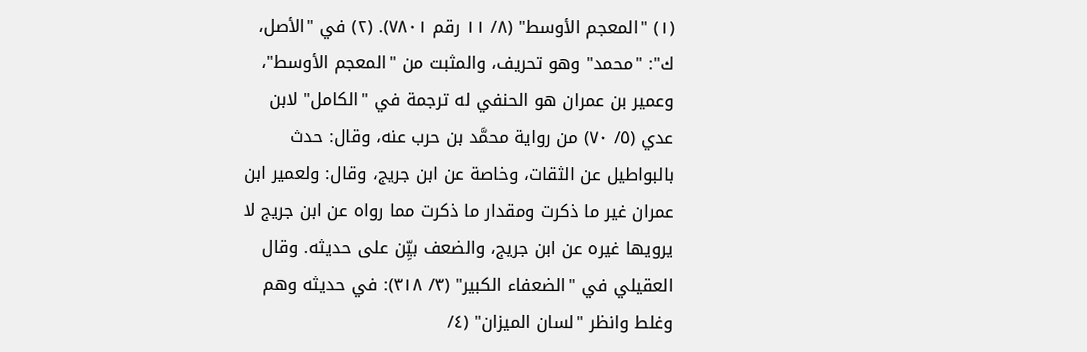(١) "المعجم الأوسط" (٨/ ١١ رقم ٧٨٠١). (٢) في "الأصل، ك": "محمد" وهو تحريف، والمثبت من "المعجم الأوسط"، وعمير بن عمران هو الحنفي له ترجمة في "الكامل" لابن عدي (٥/ ٧٠) من رواية محمَّد بن حرب عنه، وقال: حدث بالبواطيل عن الثقات، وخاصة عن ابن جريج، وقال: ولعمير ابن عمران غير ما ذكرت ومقدار ما ذكرت مما رواه عن ابن جريج لا يرويها غيره عن ابن جريج، والضعف بيِّن على حديثه. وقال العقيلي في "الضعفاء الكبير" (٣/ ٣١٨): في حديثه وهم وغلط وانظر "لسان الميزان" (٤/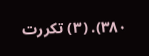٣٨٠). (٣) تكررت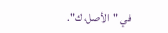في "الأصل، ك".